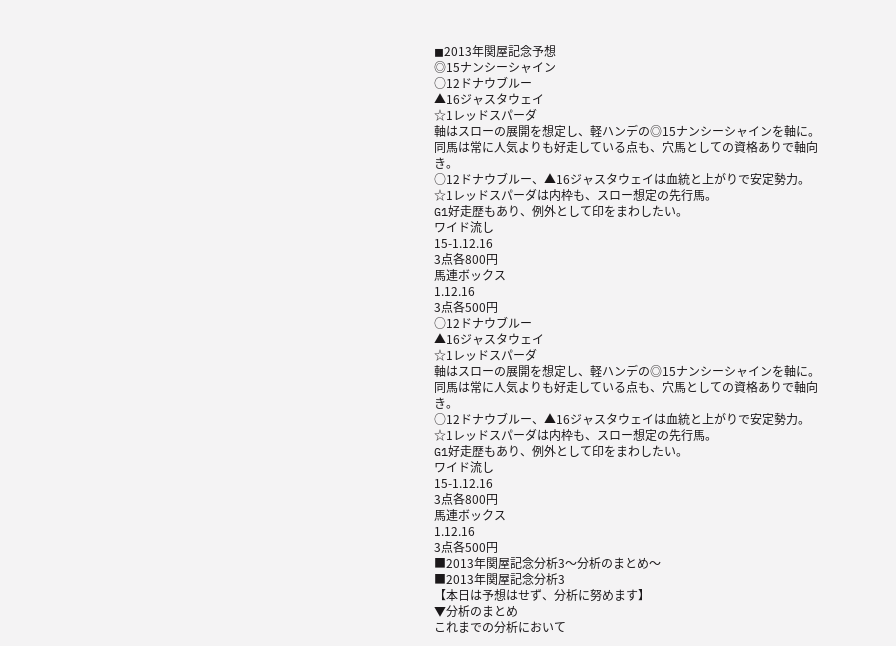◼2013年関屋記念予想
◎15ナンシーシャイン
○12ドナウブルー
▲16ジャスタウェイ
☆1レッドスパーダ
軸はスローの展開を想定し、軽ハンデの◎15ナンシーシャインを軸に。
同馬は常に人気よりも好走している点も、穴馬としての資格ありで軸向き。
○12ドナウブルー、▲16ジャスタウェイは血統と上がりで安定勢力。
☆1レッドスパーダは内枠も、スロー想定の先行馬。
G1好走歴もあり、例外として印をまわしたい。
ワイド流し
15-1.12.16
3点各800円
馬連ボックス
1.12.16
3点各500円
○12ドナウブルー
▲16ジャスタウェイ
☆1レッドスパーダ
軸はスローの展開を想定し、軽ハンデの◎15ナンシーシャインを軸に。
同馬は常に人気よりも好走している点も、穴馬としての資格ありで軸向き。
○12ドナウブルー、▲16ジャスタウェイは血統と上がりで安定勢力。
☆1レッドスパーダは内枠も、スロー想定の先行馬。
G1好走歴もあり、例外として印をまわしたい。
ワイド流し
15-1.12.16
3点各800円
馬連ボックス
1.12.16
3点各500円
■2013年関屋記念分析3〜分析のまとめ〜
■2013年関屋記念分析3
【本日は予想はせず、分析に努めます】
▼分析のまとめ
これまでの分析において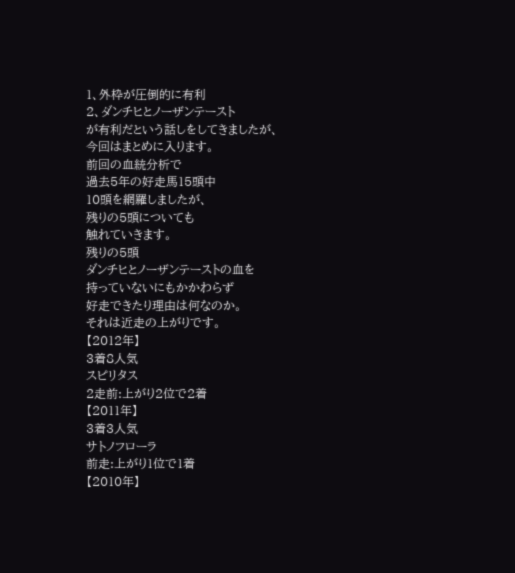1、外枠が圧倒的に有利
2、ダンチヒとノーザンテースト
が有利だという話しをしてきましたが、
今回はまとめに入ります。
前回の血統分析で
過去5年の好走馬15頭中
10頭を網羅しましたが、
残りの5頭についても
触れていきます。
残りの5頭
ダンチヒとノーザンテーストの血を
持っていないにもかかわらず
好走できたり理由は何なのか。
それは近走の上がりです。
【2012年】
3着8人気
スピリタス
2走前:上がり2位で2着
【2011年】
3着3人気
サトノフローラ
前走:上がり1位で1着
【2010年】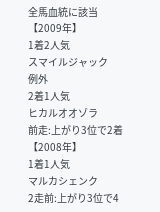全馬血統に該当
【2009年】
1着2人気
スマイルジャック
例外
2着1人気
ヒカルオオゾラ
前走:上がり3位で2着
【2008年】
1着1人気
マルカシェンク
2走前:上がり3位で4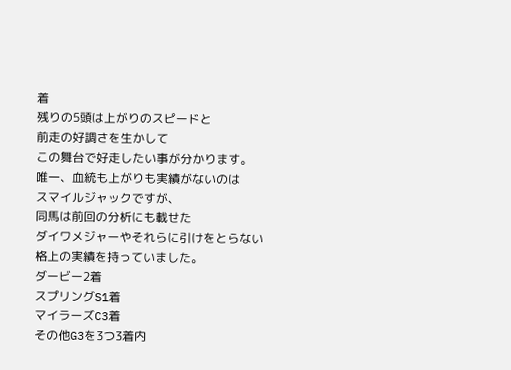着
残りの5頭は上がりのスピードと
前走の好調さを生かして
この舞台で好走したい事が分かります。
唯一、血統も上がりも実績がないのは
スマイルジャックですが、
同馬は前回の分析にも載せた
ダイワメジャーやそれらに引けをとらない
格上の実績を持っていました。
ダービー2着
スプリングS1着
マイラーズC3着
その他G3を3つ3着内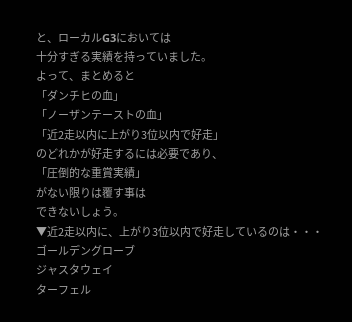と、ローカルG3においては
十分すぎる実績を持っていました。
よって、まとめると
「ダンチヒの血」
「ノーザンテーストの血」
「近2走以内に上がり3位以内で好走」
のどれかが好走するには必要であり、
「圧倒的な重賞実績」
がない限りは覆す事は
できないしょう。
▼近2走以内に、上がり3位以内で好走しているのは・・・
ゴールデングローブ
ジャスタウェイ
ターフェル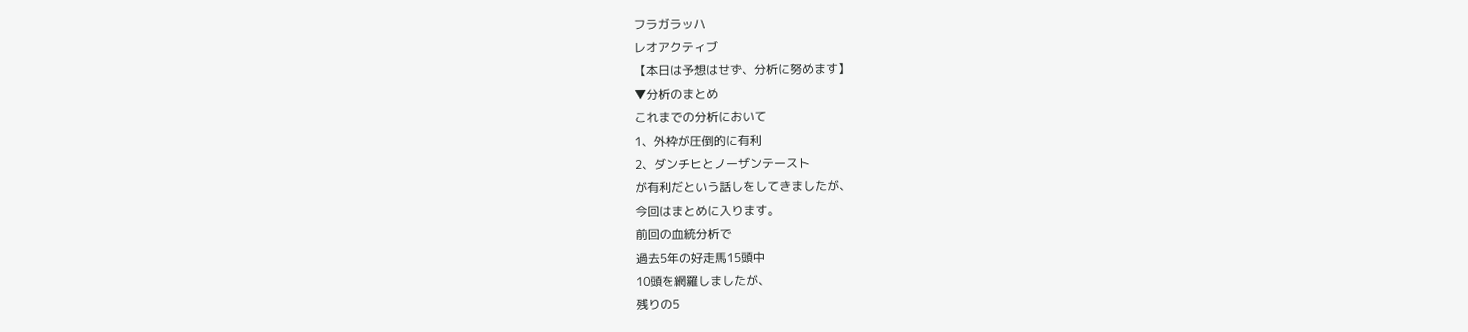フラガラッハ
レオアクティブ
【本日は予想はせず、分析に努めます】
▼分析のまとめ
これまでの分析において
1、外枠が圧倒的に有利
2、ダンチヒとノーザンテースト
が有利だという話しをしてきましたが、
今回はまとめに入ります。
前回の血統分析で
過去5年の好走馬15頭中
10頭を網羅しましたが、
残りの5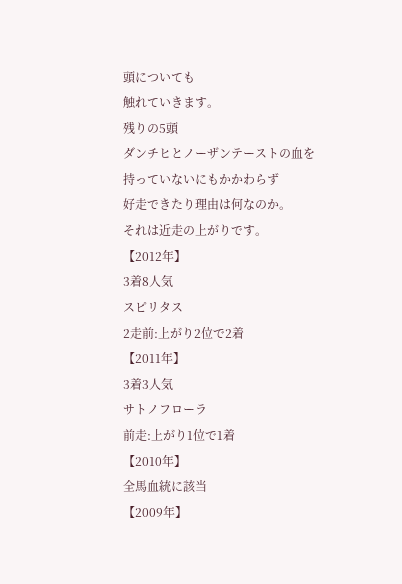頭についても
触れていきます。
残りの5頭
ダンチヒとノーザンテーストの血を
持っていないにもかかわらず
好走できたり理由は何なのか。
それは近走の上がりです。
【2012年】
3着8人気
スピリタス
2走前:上がり2位で2着
【2011年】
3着3人気
サトノフローラ
前走:上がり1位で1着
【2010年】
全馬血統に該当
【2009年】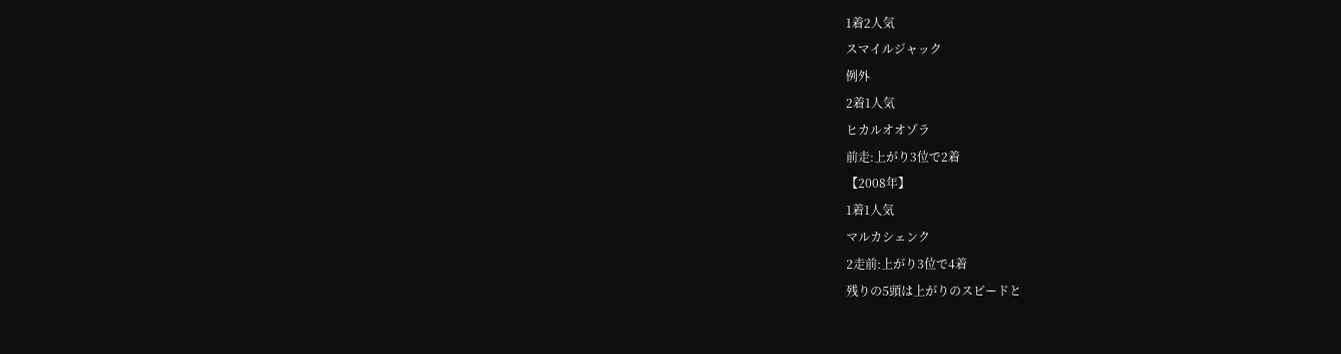1着2人気
スマイルジャック
例外
2着1人気
ヒカルオオゾラ
前走:上がり3位で2着
【2008年】
1着1人気
マルカシェンク
2走前:上がり3位で4着
残りの5頭は上がりのスピードと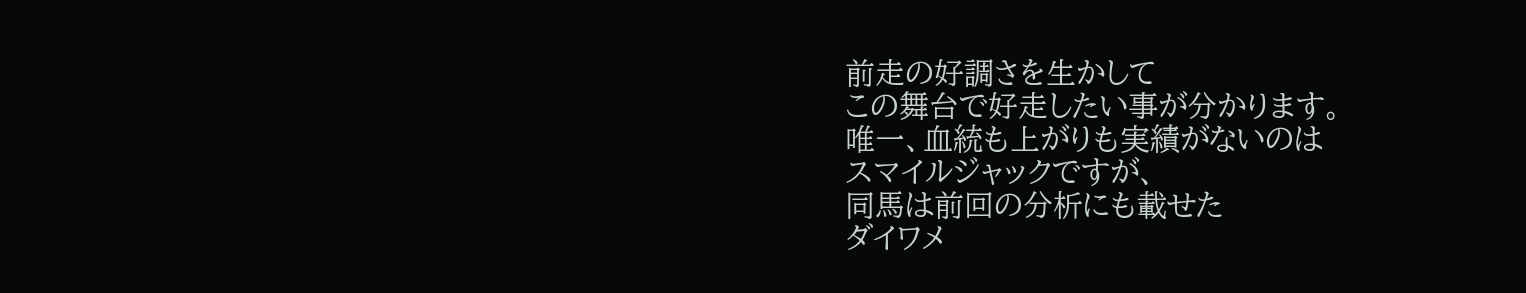前走の好調さを生かして
この舞台で好走したい事が分かります。
唯一、血統も上がりも実績がないのは
スマイルジャックですが、
同馬は前回の分析にも載せた
ダイワメ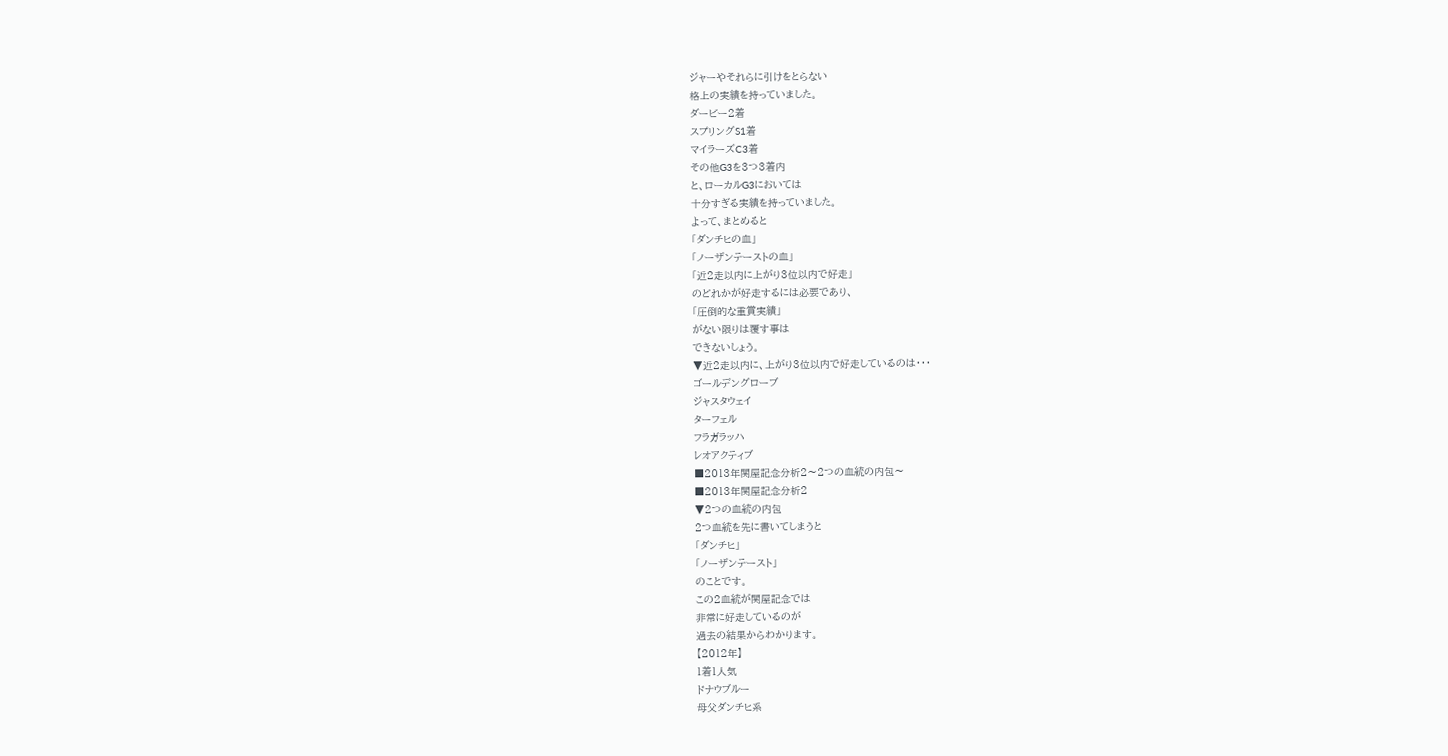ジャーやそれらに引けをとらない
格上の実績を持っていました。
ダービー2着
スプリングS1着
マイラーズC3着
その他G3を3つ3着内
と、ローカルG3においては
十分すぎる実績を持っていました。
よって、まとめると
「ダンチヒの血」
「ノーザンテーストの血」
「近2走以内に上がり3位以内で好走」
のどれかが好走するには必要であり、
「圧倒的な重賞実績」
がない限りは覆す事は
できないしょう。
▼近2走以内に、上がり3位以内で好走しているのは・・・
ゴールデングローブ
ジャスタウェイ
ターフェル
フラガラッハ
レオアクティブ
■2013年関屋記念分析2〜2つの血統の内包〜
■2013年関屋記念分析2
▼2つの血統の内包
2つ血統を先に書いてしまうと
「ダンチヒ」
「ノーザンテースト」
のことです。
この2血統が関屋記念では
非常に好走しているのが
過去の結果からわかります。
【2012年】
1着1人気
ドナウブルー
母父ダンチヒ系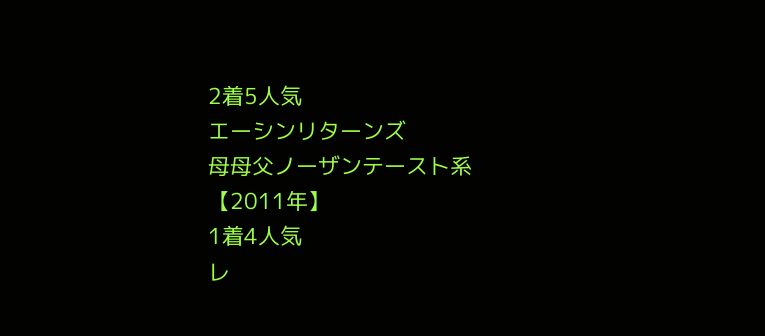2着5人気
エーシンリターンズ
母母父ノーザンテースト系
【2011年】
1着4人気
レ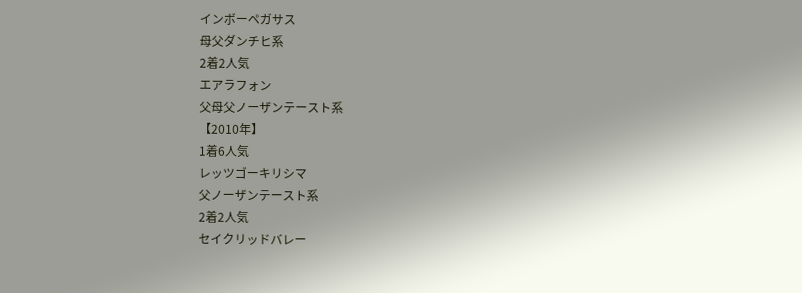インボーペガサス
母父ダンチヒ系
2着2人気
エアラフォン
父母父ノーザンテースト系
【2010年】
1着6人気
レッツゴーキリシマ
父ノーザンテースト系
2着2人気
セイクリッドバレー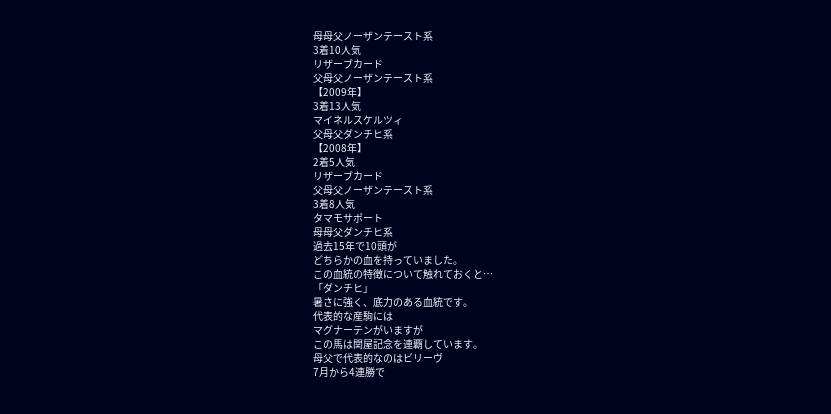母母父ノーザンテースト系
3着10人気
リザーブカード
父母父ノーザンテースト系
【2009年】
3着13人気
マイネルスケルツィ
父母父ダンチヒ系
【2008年】
2着5人気
リザーブカード
父母父ノーザンテースト系
3着8人気
タマモサポート
母母父ダンチヒ系
過去15年で10頭が
どちらかの血を持っていました。
この血統の特徴について触れておくと…
「ダンチヒ」
暑さに強く、底力のある血統です。
代表的な産駒には
マグナーテンがいますが
この馬は関屋記念を連覇しています。
母父で代表的なのはビリーヴ
7月から4連勝で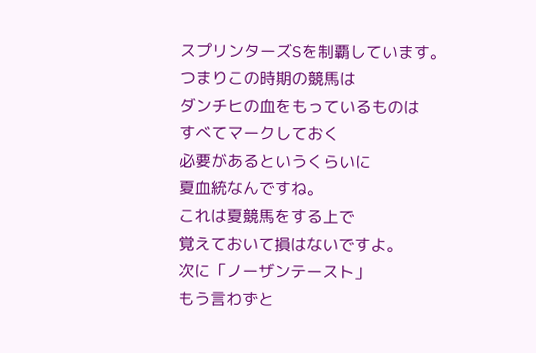スプリンターズSを制覇しています。
つまりこの時期の競馬は
ダンチヒの血をもっているものは
すべてマークしておく
必要があるというくらいに
夏血統なんですね。
これは夏競馬をする上で
覚えておいて損はないですよ。
次に「ノーザンテースト」
もう言わずと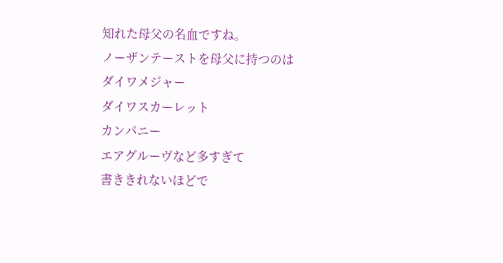知れた母父の名血ですね。
ノーザンテーストを母父に持つのは
ダイワメジャー
ダイワスカーレット
カンパニー
エアグルーヴなど多すぎて
書ききれないほどで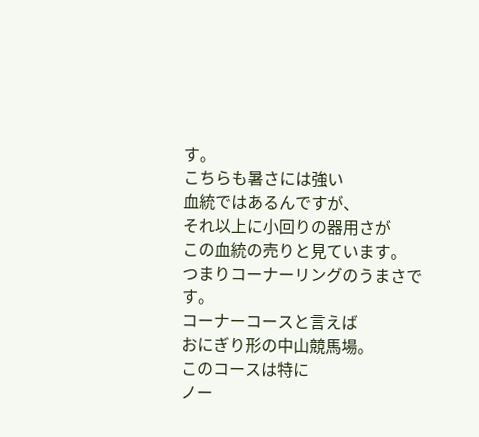す。
こちらも暑さには強い
血統ではあるんですが、
それ以上に小回りの器用さが
この血統の売りと見ています。
つまりコーナーリングのうまさです。
コーナーコースと言えば
おにぎり形の中山競馬場。
このコースは特に
ノー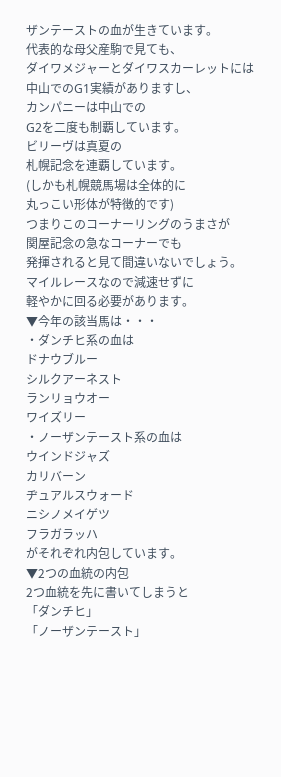ザンテーストの血が生きています。
代表的な母父産駒で見ても、
ダイワメジャーとダイワスカーレットには
中山でのG1実績がありますし、
カンパニーは中山での
G2を二度も制覇しています。
ビリーヴは真夏の
札幌記念を連覇しています。
(しかも札幌競馬場は全体的に
丸っこい形体が特徴的です)
つまりこのコーナーリングのうまさが
関屋記念の急なコーナーでも
発揮されると見て間違いないでしょう。
マイルレースなので減速せずに
軽やかに回る必要があります。
▼今年の該当馬は・・・
・ダンチヒ系の血は
ドナウブルー
シルクアーネスト
ランリョウオー
ワイズリー
・ノーザンテースト系の血は
ウインドジャズ
カリバーン
ヂュアルスウォード
ニシノメイゲツ
フラガラッハ
がそれぞれ内包しています。
▼2つの血統の内包
2つ血統を先に書いてしまうと
「ダンチヒ」
「ノーザンテースト」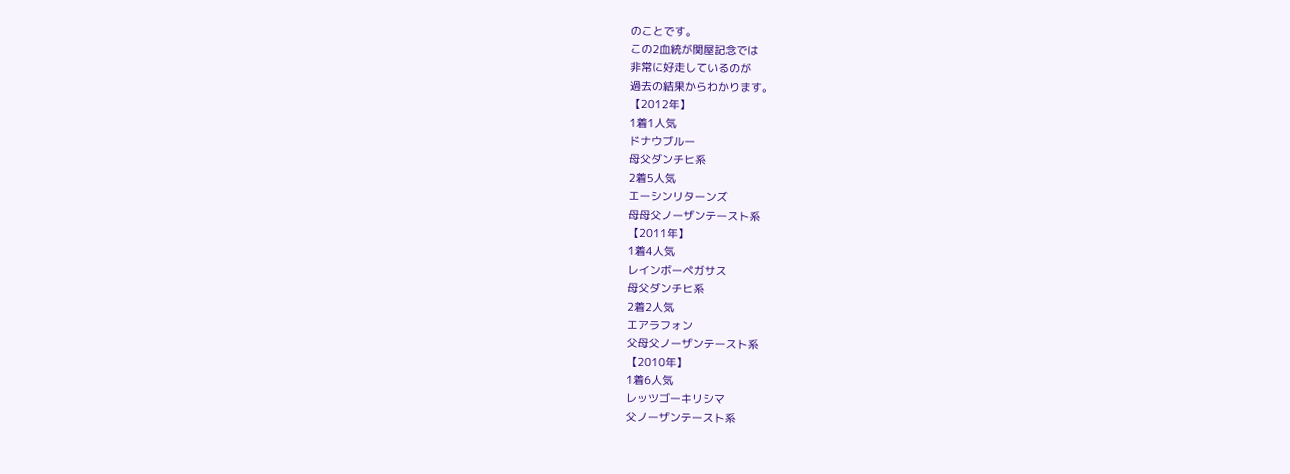のことです。
この2血統が関屋記念では
非常に好走しているのが
過去の結果からわかります。
【2012年】
1着1人気
ドナウブルー
母父ダンチヒ系
2着5人気
エーシンリターンズ
母母父ノーザンテースト系
【2011年】
1着4人気
レインボーペガサス
母父ダンチヒ系
2着2人気
エアラフォン
父母父ノーザンテースト系
【2010年】
1着6人気
レッツゴーキリシマ
父ノーザンテースト系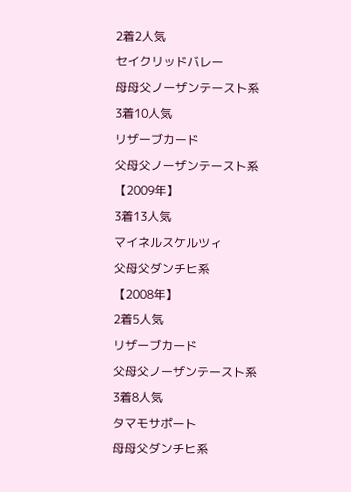2着2人気
セイクリッドバレー
母母父ノーザンテースト系
3着10人気
リザーブカード
父母父ノーザンテースト系
【2009年】
3着13人気
マイネルスケルツィ
父母父ダンチヒ系
【2008年】
2着5人気
リザーブカード
父母父ノーザンテースト系
3着8人気
タマモサポート
母母父ダンチヒ系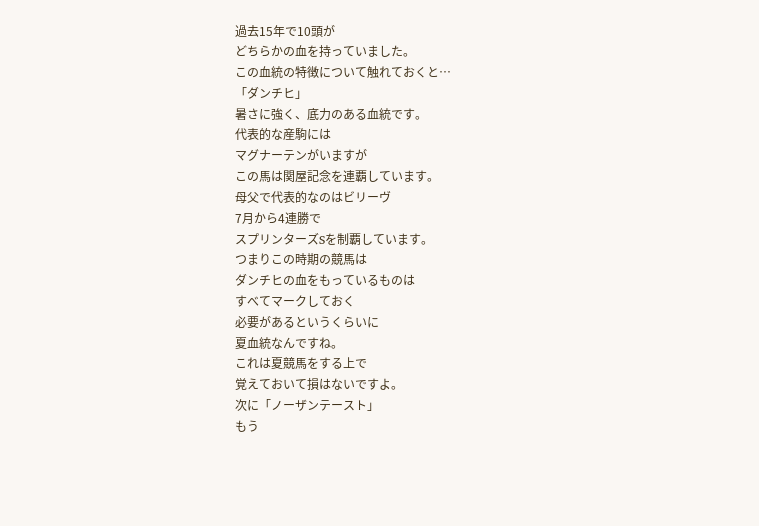過去15年で10頭が
どちらかの血を持っていました。
この血統の特徴について触れておくと…
「ダンチヒ」
暑さに強く、底力のある血統です。
代表的な産駒には
マグナーテンがいますが
この馬は関屋記念を連覇しています。
母父で代表的なのはビリーヴ
7月から4連勝で
スプリンターズSを制覇しています。
つまりこの時期の競馬は
ダンチヒの血をもっているものは
すべてマークしておく
必要があるというくらいに
夏血統なんですね。
これは夏競馬をする上で
覚えておいて損はないですよ。
次に「ノーザンテースト」
もう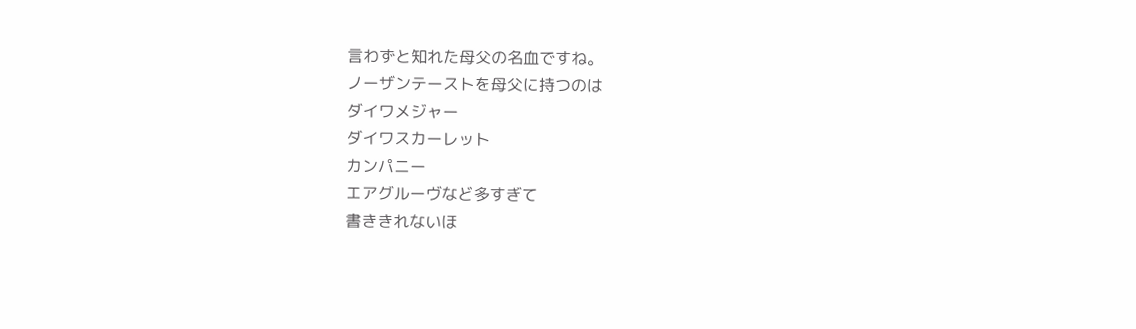言わずと知れた母父の名血ですね。
ノーザンテーストを母父に持つのは
ダイワメジャー
ダイワスカーレット
カンパニー
エアグルーヴなど多すぎて
書ききれないほ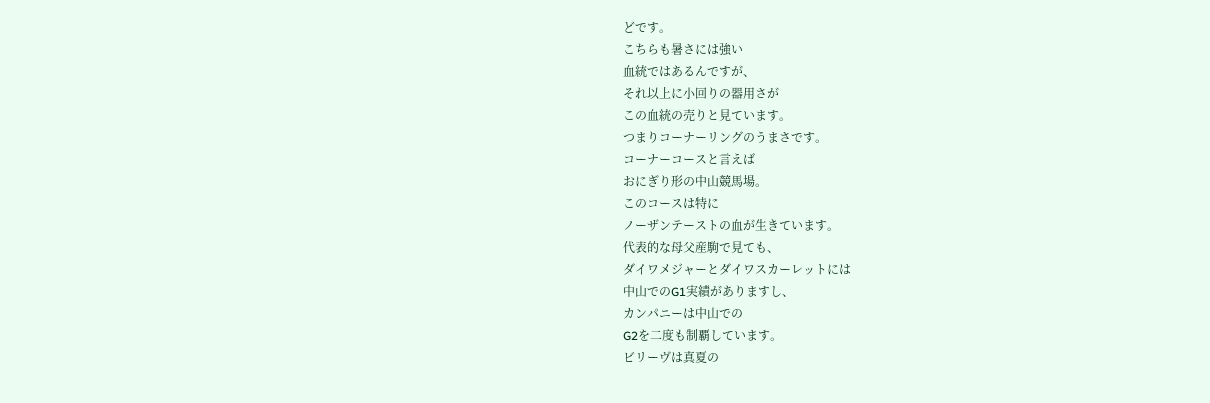どです。
こちらも暑さには強い
血統ではあるんですが、
それ以上に小回りの器用さが
この血統の売りと見ています。
つまりコーナーリングのうまさです。
コーナーコースと言えば
おにぎり形の中山競馬場。
このコースは特に
ノーザンテーストの血が生きています。
代表的な母父産駒で見ても、
ダイワメジャーとダイワスカーレットには
中山でのG1実績がありますし、
カンパニーは中山での
G2を二度も制覇しています。
ビリーヴは真夏の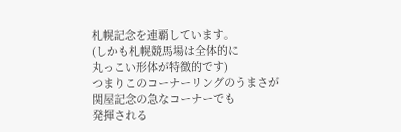札幌記念を連覇しています。
(しかも札幌競馬場は全体的に
丸っこい形体が特徴的です)
つまりこのコーナーリングのうまさが
関屋記念の急なコーナーでも
発揮される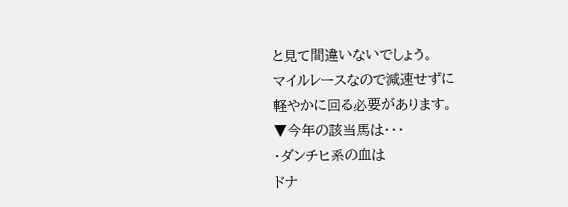と見て間違いないでしょう。
マイルレースなので減速せずに
軽やかに回る必要があります。
▼今年の該当馬は・・・
・ダンチヒ系の血は
ドナ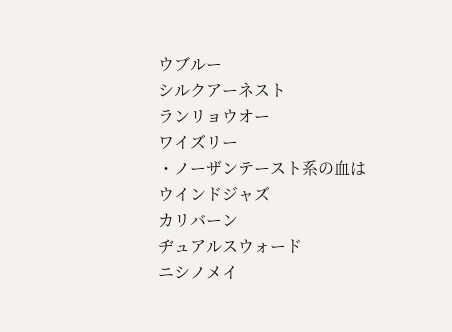ウブルー
シルクアーネスト
ランリョウオー
ワイズリー
・ノーザンテースト系の血は
ウインドジャズ
カリバーン
ヂュアルスウォード
ニシノメイ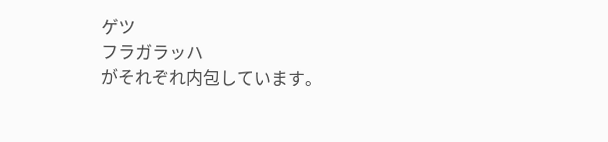ゲツ
フラガラッハ
がそれぞれ内包しています。